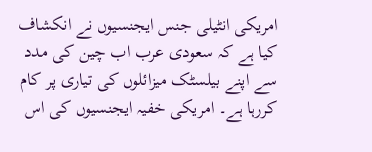امریکی انٹیلی جنس ایجنسیوں نے انکشاف کیا ہے کہ سعودی عرب اب چین کی مدد سے اپنے بیلسٹک میزائلوں کی تیاری پر کام کررہا ہے۔ امریکی خفیہ ایجنسیوں کی اس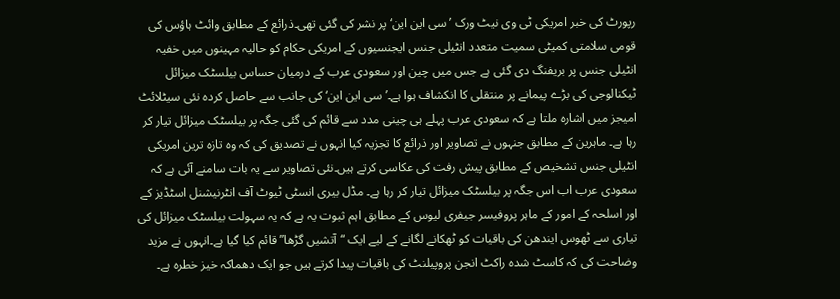رپورٹ کی خبر امریکی ٹی وی نیٹ ورک ’سی این این‘ پر نشر کی گئی تھی۔ذرائع کے مطابق وائٹ ہاؤس کی قومی سلامتی کمیٹی سمیت متعدد انٹیلی جنس ایجنسیوں کے امریکی حکام کو حالیہ مہینوں میں خفیہ انٹیلی جنس پر بریفنگ دی گئی ہے جس میں چین اور سعودی عرب کے درمیان حساس بیلسٹک میزائل ٹیکنالوجی کی بڑے پیمانے پر منتقلی کا انکشاف ہوا ہے۔’سی این این‘ کی جانب سے حاصل کردہ نئی سیٹلائٹ امیجز میں اشارہ ملتا ہے کہ سعودی عرب پہلے ہی چینی مدد سے قائم کی گئی جگہ پر بیلسٹک میزائل تیار کر رہا ہے۔ ماہرین کے مطابق جنہوں نے تصاویر اور ذرائع کا تجزیہ کیا انہوں نے تصدیق کی کہ وہ تازہ ترین امریکی انٹیلی جنس تشخیص کے مطابق پیش رفت کی عکاسی کرتے ہیں۔نئی تصاویر سے یہ بات سامنے آئی ہے کہ سعودی عرب اب اس جگہ پر بیلسٹک میزائل تیار کر رہا ہے۔ مڈل بیری انسٹی ٹیوٹ آف انٹرنیشنل اسٹڈیز کے اور اسلحہ کے امور کے ماہر پروفیسر جیفری لیوس کے مطابق اہم ثبوت یہ ہے کہ یہ سہولت بیلسٹک میزائل کی تیاری سے ٹھوس ایندھن کی باقیات کو ٹھکانے لگانے کے لیے ایک “آتشیں گڑھا”قائم کیا گیا ہے۔انہوں نے مزید وضاحت کی کہ کاسٹ شدہ راکٹ انجن پروپیلنٹ کی باقیات پیدا کرتے ہیں جو ایک دھماکہ خیز خطرہ ہے۔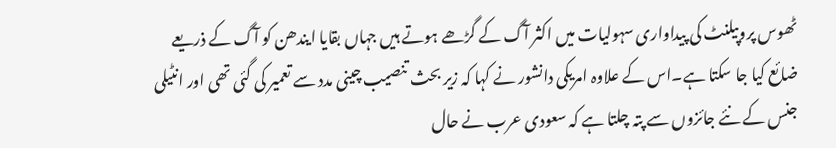ٹھوس پروپیلنٹ کی پیداواری سہولیات میں اکثر آگ کے گڑھے ہوتے ہیں جہاں بقایا ایندھن کو آگ کے ذریعے ضائع کیا جا سکتا ہے۔اس کے علاوہ امریکی دانشور نے کہا کہ زیر بحث تنصیب چینی مدد سے تعمیر کی گئی تھی اور انٹیلی جنس کے نئے جائزوں سے پتہ چلتا ہے کہ سعودی عرب نے حال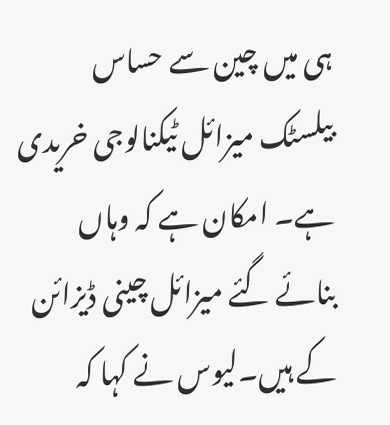ہی میں چین سے حساس بیلسٹک میزائل ٹیکنالوجی خریدی ہے۔ امکان ہے کہ وہاں بنائے گئے میزائل چینی ڈیزائن کے ہیں۔لیوس نے کہا کہ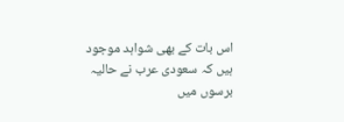اس بات کے بھی شواہد موجود ہیں کہ سعودی عرب نے حالیہ برسوں میں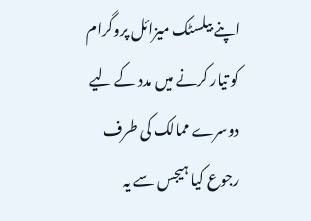اپنے بیلسٹک میزائل پروگرام کو تیار کرنے میں مدد کے لیے دوسرے ممالک کی طرف رجوع کیا ہیجس سے یہ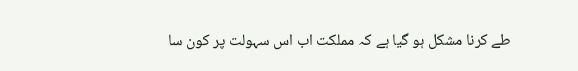طے کرنا مشکل ہو گیا ہے کہ مملکت اب اس سہولت پر کون سا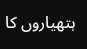ہتھیاروں کا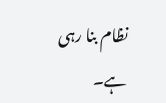نظام بنا رہی ہے۔